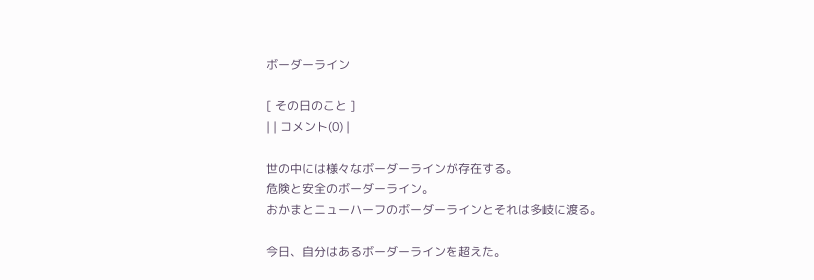ボーダーライン

[ その日のこと ]
| | コメント(0) |

世の中には様々なボーダーラインが存在する。
危険と安全のボーダーライン。
おかまとニューハーフのボーダーラインとそれは多岐に渡る。

今日、自分はあるボーダーラインを超えた。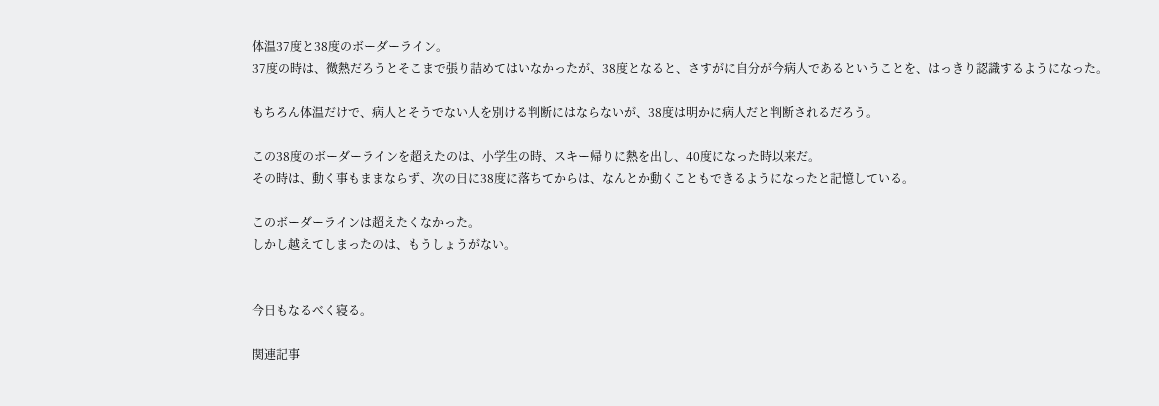体温37度と38度のボーダーライン。
37度の時は、微熱だろうとそこまで張り詰めてはいなかったが、38度となると、さすがに自分が今病人であるということを、はっきり認識するようになった。

もちろん体温だけで、病人とそうでない人を別ける判断にはならないが、38度は明かに病人だと判断されるだろう。

この38度のボーダーラインを超えたのは、小学生の時、スキー帰りに熱を出し、40度になった時以来だ。
その時は、動く事もままならず、次の日に38度に落ちてからは、なんとか動くこともできるようになったと記憶している。

このボーダーラインは超えたくなかった。
しかし越えてしまったのは、もうしょうがない。


今日もなるべく寝る。

関連記事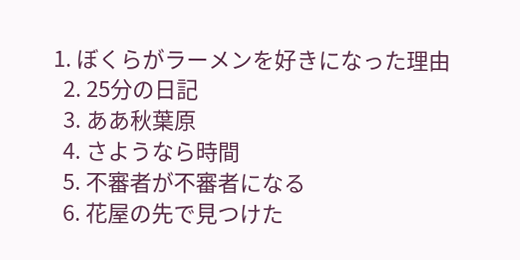1. ぼくらがラーメンを好きになった理由
  2. 25分の日記
  3. ああ秋葉原
  4. さようなら時間
  5. 不審者が不審者になる
  6. 花屋の先で見つけた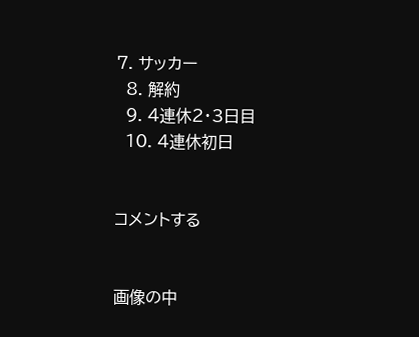7. サッカー
  8. 解約
  9. 4連休2・3日目
  10. 4連休初日


コメントする


画像の中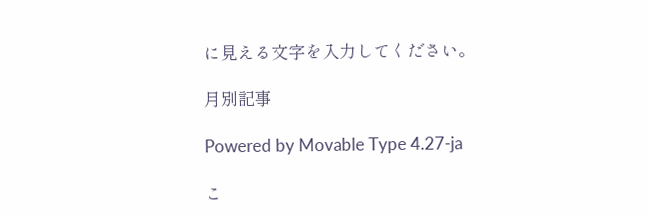に見える文字を入力してください。

月別記事

Powered by Movable Type 4.27-ja

こ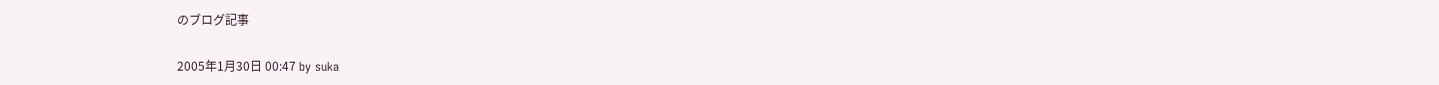のブログ記事

2005年1月30日 00:47 by suka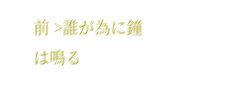前 >誰が為に鐘は鳴る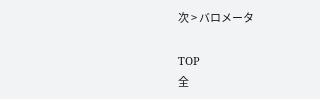次 > バロメータ

TOP
全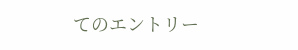てのエントリー